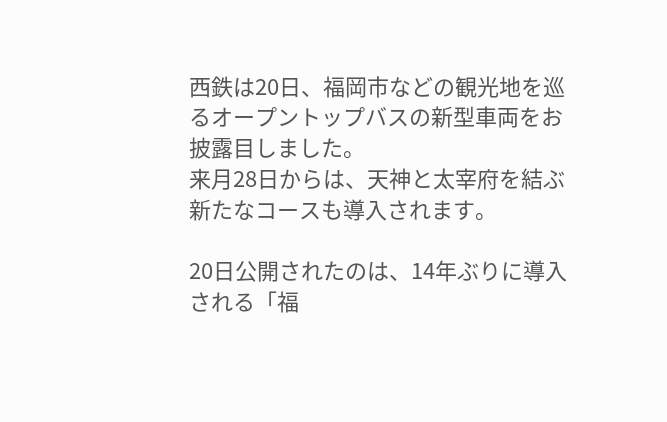西鉄は20日、福岡市などの観光地を巡るオープントップバスの新型車両をお披露目しました。
来月28日からは、天神と太宰府を結ぶ新たなコースも導入されます。

20日公開されたのは、14年ぶりに導入される「福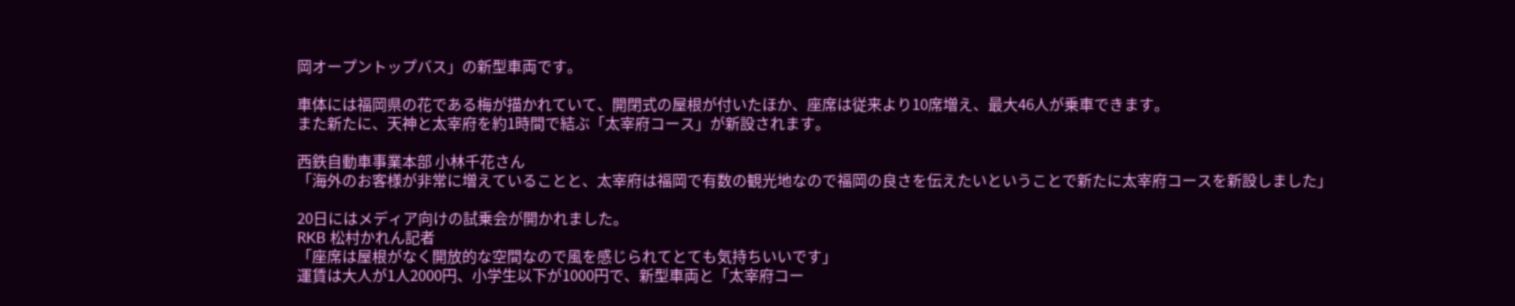岡オープントップバス」の新型車両です。

車体には福岡県の花である梅が描かれていて、開閉式の屋根が付いたほか、座席は従来より10席増え、最大46人が乗車できます。
また新たに、天神と太宰府を約1時間で結ぶ「太宰府コース」が新設されます。

西鉄自動車事業本部 小林千花さん
「海外のお客様が非常に増えていることと、太宰府は福岡で有数の観光地なので福岡の良さを伝えたいということで新たに太宰府コースを新設しました」

20日にはメディア向けの試乗会が開かれました。
RKB 松村かれん記者
「座席は屋根がなく開放的な空間なので風を感じられてとても気持ちいいです」
運賃は大人が1人2000円、小学生以下が1000円で、新型車両と「太宰府コー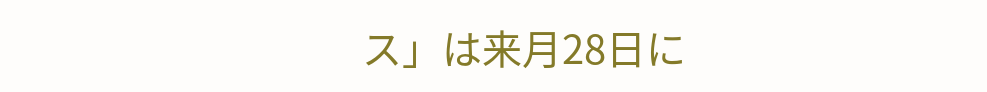ス」は来月28日に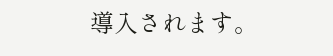導入されます。